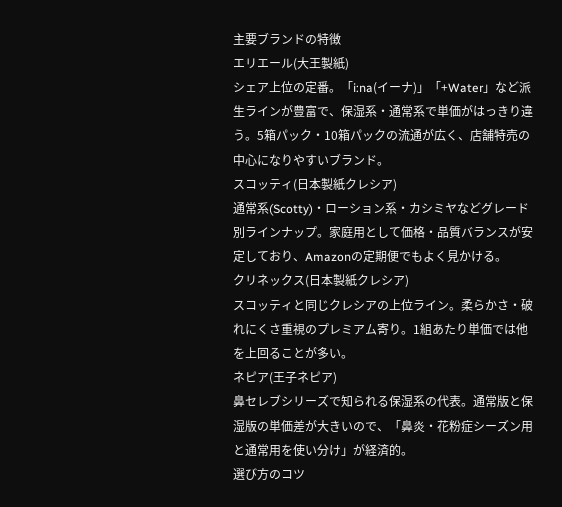主要ブランドの特徴
エリエール(大王製紙)
シェア上位の定番。「i:na(イーナ)」「+Water」など派生ラインが豊富で、保湿系・通常系で単価がはっきり違う。5箱パック・10箱パックの流通が広く、店舗特売の中心になりやすいブランド。
スコッティ(日本製紙クレシア)
通常系(Scotty)・ローション系・カシミヤなどグレード別ラインナップ。家庭用として価格・品質バランスが安定しており、Amazonの定期便でもよく見かける。
クリネックス(日本製紙クレシア)
スコッティと同じクレシアの上位ライン。柔らかさ・破れにくさ重視のプレミアム寄り。1組あたり単価では他を上回ることが多い。
ネピア(王子ネピア)
鼻セレブシリーズで知られる保湿系の代表。通常版と保湿版の単価差が大きいので、「鼻炎・花粉症シーズン用と通常用を使い分け」が経済的。
選び方のコツ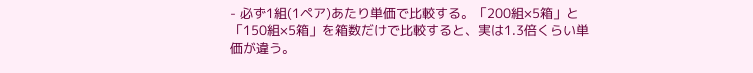- 必ず1組(1ペア)あたり単価で比較する。「200組×5箱」と「150組×5箱」を箱数だけで比較すると、実は1.3倍くらい単価が違う。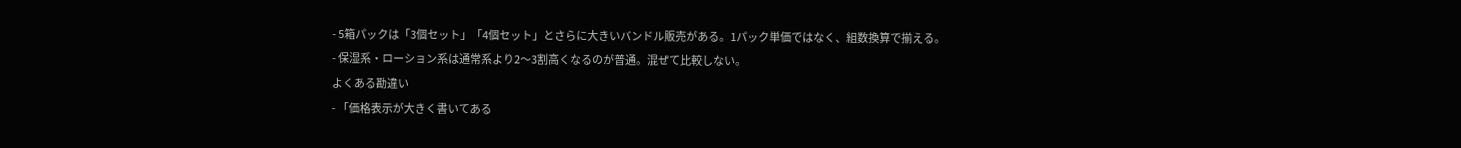- 5箱パックは「3個セット」「4個セット」とさらに大きいバンドル販売がある。1パック単価ではなく、組数換算で揃える。
- 保湿系・ローション系は通常系より2〜3割高くなるのが普通。混ぜて比較しない。
よくある勘違い
- 「価格表示が大きく書いてある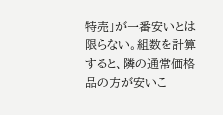特売」が一番安いとは限らない。組数を計算すると、隣の通常価格品の方が安いこ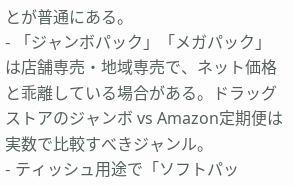とが普通にある。
- 「ジャンボパック」「メガパック」は店舗専売・地域専売で、ネット価格と乖離している場合がある。ドラッグストアのジャンボ vs Amazon定期便は実数で比較すべきジャンル。
- ティッシュ用途で「ソフトパッ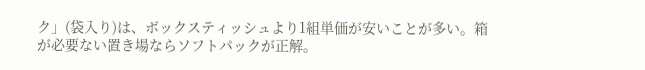ク」(袋入り)は、ボックスティッシュより1組単価が安いことが多い。箱が必要ない置き場ならソフトパックが正解。